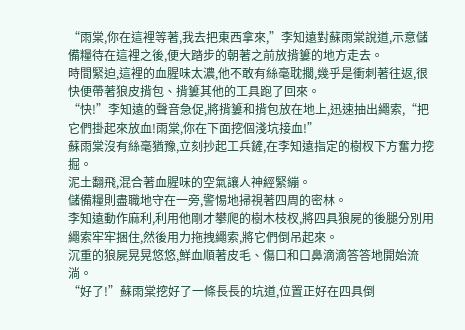“雨棠,你在這裡等著,我去把東西拿來,”李知遠對蘇雨棠說道,示意儲備糧待在這裡之後,便大踏步的朝著之前放揹簍的地方走去。
時間緊迫,這裡的血腥味太濃,他不敢有絲毫耽擱,幾乎是衝刺著往返,很快便帶著狼皮揹包、揹簍其他的工具跑了回來。
“快!”李知遠的聲音急促,將揹簍和揹包放在地上,迅速抽出繩索,“把它們掛起來放血!雨棠,你在下面挖個淺坑接血!”
蘇雨棠沒有絲毫猶豫,立刻抄起工兵鏟,在李知遠指定的樹杈下方奮力挖掘。
泥土翻飛,混合著血腥味的空氣讓人神經緊繃。
儲備糧則盡職地守在一旁,警惕地掃視著四周的密林。
李知遠動作麻利,利用他剛才攀爬的樹木枝杈,將四具狼屍的後腿分別用繩索牢牢捆住,然後用力拖拽繩索,將它們倒吊起來。
沉重的狼屍晃晃悠悠,鮮血順著皮毛、傷口和口鼻滴滴答答地開始流淌。
“好了!”蘇雨棠挖好了一條長長的坑道,位置正好在四具倒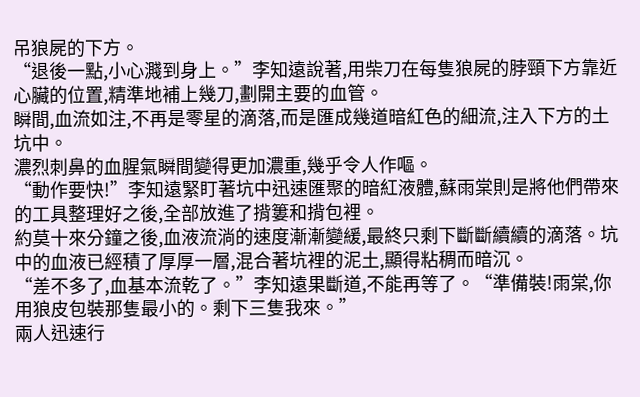吊狼屍的下方。
“退後一點,小心濺到身上。”李知遠說著,用柴刀在每隻狼屍的脖頸下方靠近心臟的位置,精準地補上幾刀,劃開主要的血管。
瞬間,血流如注,不再是零星的滴落,而是匯成幾道暗紅色的細流,注入下方的土坑中。
濃烈刺鼻的血腥氣瞬間變得更加濃重,幾乎令人作嘔。
“動作要快!”李知遠緊盯著坑中迅速匯聚的暗紅液體,蘇雨棠則是將他們帶來的工具整理好之後,全部放進了揹簍和揹包裡。
約莫十來分鐘之後,血液流淌的速度漸漸變緩,最終只剩下斷斷續續的滴落。坑中的血液已經積了厚厚一層,混合著坑裡的泥土,顯得粘稠而暗沉。
“差不多了,血基本流乾了。”李知遠果斷道,不能再等了。“準備裝!雨棠,你用狼皮包裝那隻最小的。剩下三隻我來。”
兩人迅速行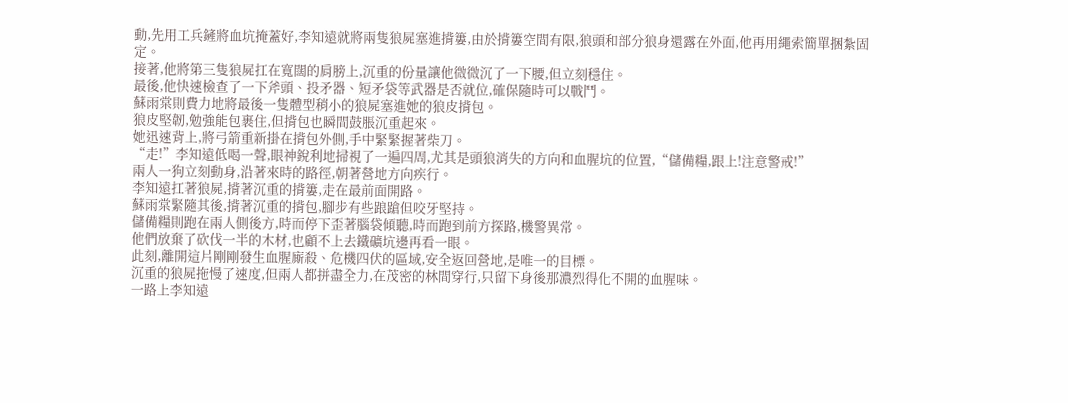動,先用工兵鏟將血坑掩蓋好,李知遠就將兩隻狼屍塞進揹簍,由於揹簍空間有限,狼頭和部分狼身還露在外面,他再用繩索簡單捆紮固定。
接著,他將第三隻狼屍扛在寬闊的肩膀上,沉重的份量讓他微微沉了一下腰,但立刻穩住。
最後,他快速檢查了一下斧頭、投矛器、短矛袋等武器是否就位,確保隨時可以戰鬥。
蘇雨棠則費力地將最後一隻體型稍小的狼屍塞進她的狼皮揹包。
狼皮堅韌,勉強能包裹住,但揹包也瞬間鼓脹沉重起來。
她迅速背上,將弓箭重新掛在揹包外側,手中緊緊握著柴刀。
“走!”李知遠低喝一聲,眼神銳利地掃視了一遍四周,尤其是頭狼消失的方向和血腥坑的位置,“儲備糧,跟上!注意警戒!”
兩人一狗立刻動身,沿著來時的路徑,朝著營地方向疾行。
李知遠扛著狼屍,揹著沉重的揹簍,走在最前面開路。
蘇雨棠緊隨其後,揹著沉重的揹包,腳步有些踉蹌但咬牙堅持。
儲備糧則跑在兩人側後方,時而停下歪著腦袋傾聽,時而跑到前方探路,機警異常。
他們放棄了砍伐一半的木材,也顧不上去鐵礦坑邊再看一眼。
此刻,離開這片剛剛發生血腥廝殺、危機四伏的區域,安全返回營地,是唯一的目標。
沉重的狼屍拖慢了速度,但兩人都拼盡全力,在茂密的林間穿行,只留下身後那濃烈得化不開的血腥味。
一路上李知遠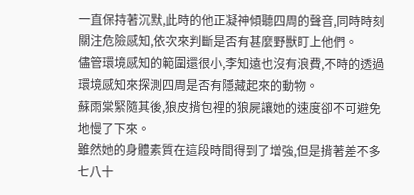一直保持著沉默,此時的他正凝神傾聽四周的聲音,同時時刻關注危險感知,依次來判斷是否有甚麼野獸盯上他們。
儘管環境感知的範圍還很小,李知遠也沒有浪費,不時的透過環境感知來探測四周是否有隱藏起來的動物。
蘇雨棠緊隨其後,狼皮揹包裡的狼屍讓她的速度卻不可避免地慢了下來。
雖然她的身體素質在這段時間得到了增強,但是揹著差不多七八十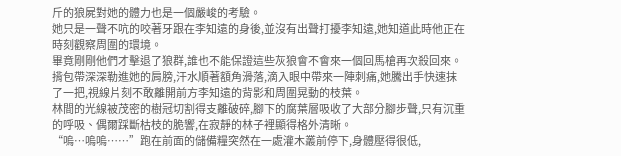斤的狼屍對她的體力也是一個嚴峻的考驗。
她只是一聲不吭的咬著牙跟在李知遠的身後,並沒有出聲打擾李知遠,她知道此時他正在時刻觀察周圍的環境。
畢竟剛剛他們才擊退了狼群,誰也不能保證這些灰狼會不會來一個回馬槍再次殺回來。
揹包帶深深勒進她的肩膀,汗水順著額角滑落,滴入眼中帶來一陣刺痛,她騰出手快速抹了一把,視線片刻不敢離開前方李知遠的背影和周圍晃動的枝葉。
林間的光線被茂密的樹冠切割得支離破碎,腳下的腐葉層吸收了大部分腳步聲,只有沉重的呼吸、偶爾踩斷枯枝的脆響,在寂靜的林子裡顯得格外清晰。
“嗚…嗚嗚……”跑在前面的儲備糧突然在一處灌木叢前停下,身體壓得很低,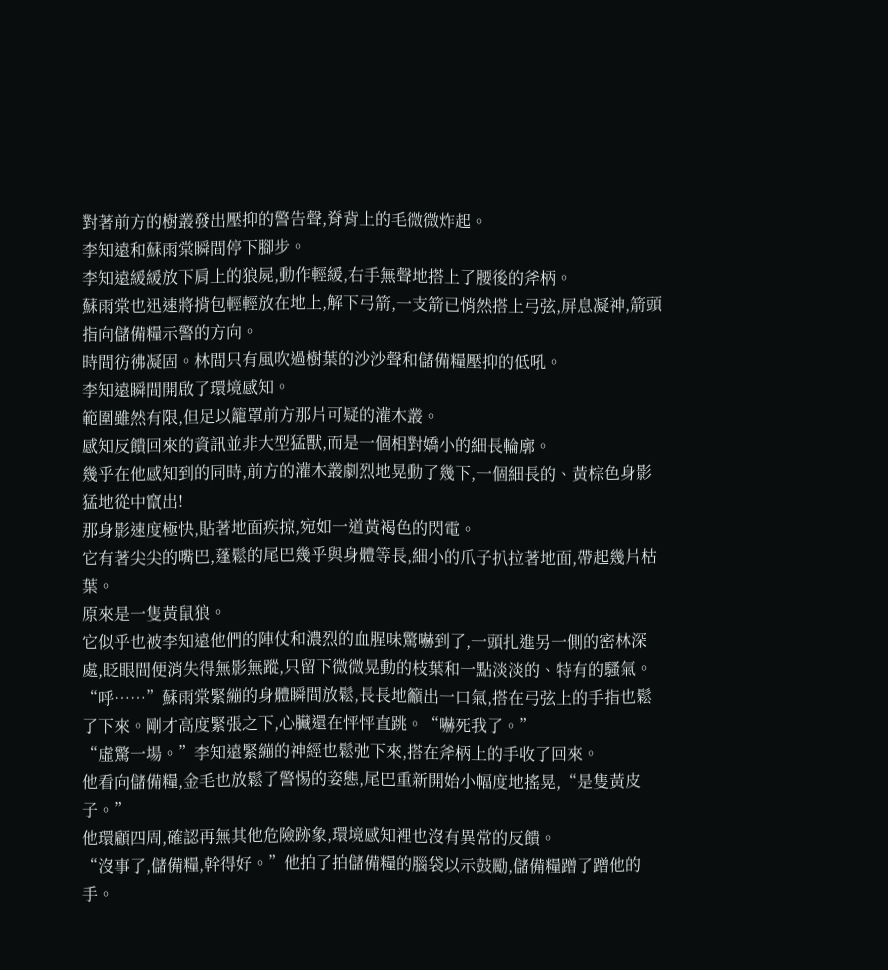對著前方的樹叢發出壓抑的警告聲,脊背上的毛微微炸起。
李知遠和蘇雨棠瞬間停下腳步。
李知遠緩緩放下肩上的狼屍,動作輕緩,右手無聲地搭上了腰後的斧柄。
蘇雨棠也迅速將揹包輕輕放在地上,解下弓箭,一支箭已悄然搭上弓弦,屏息凝神,箭頭指向儲備糧示警的方向。
時間彷彿凝固。林間只有風吹過樹葉的沙沙聲和儲備糧壓抑的低吼。
李知遠瞬間開啟了環境感知。
範圍雖然有限,但足以籠罩前方那片可疑的灌木叢。
感知反饋回來的資訊並非大型猛獸,而是一個相對嬌小的細長輪廓。
幾乎在他感知到的同時,前方的灌木叢劇烈地晃動了幾下,一個細長的、黃棕色身影猛地從中竄出!
那身影速度極快,貼著地面疾掠,宛如一道黃褐色的閃電。
它有著尖尖的嘴巴,蓬鬆的尾巴幾乎與身體等長,細小的爪子扒拉著地面,帶起幾片枯葉。
原來是一隻黃鼠狼。
它似乎也被李知遠他們的陣仗和濃烈的血腥味驚嚇到了,一頭扎進另一側的密林深處,眨眼間便消失得無影無蹤,只留下微微晃動的枝葉和一點淡淡的、特有的騷氣。
“呼……”蘇雨棠緊繃的身體瞬間放鬆,長長地籲出一口氣,搭在弓弦上的手指也鬆了下來。剛才高度緊張之下,心臟還在怦怦直跳。“嚇死我了。”
“虛驚一場。”李知遠緊繃的神經也鬆弛下來,搭在斧柄上的手收了回來。
他看向儲備糧,金毛也放鬆了警惕的姿態,尾巴重新開始小幅度地搖晃,“是隻黃皮子。”
他環顧四周,確認再無其他危險跡象,環境感知裡也沒有異常的反饋。
“沒事了,儲備糧,幹得好。”他拍了拍儲備糧的腦袋以示鼓勵,儲備糧蹭了蹭他的手。